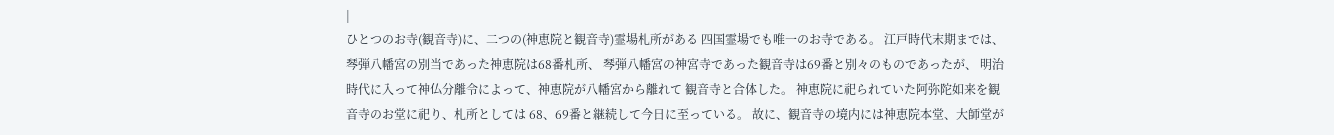|
ひとつのお寺(観音寺)に、二つの(神恵院と観音寺)霊場札所がある 四国霊場でも唯一のお寺である。 江戸時代末期までは、琴弾八幡宮の別当であった神恵院は68番札所、 琴弾八幡宮の神宮寺であった観音寺は69番と別々のものであったが、 明治時代に入って神仏分離令によって、神恵院が八幡宮から離れて 観音寺と合体した。 神恵院に祀られていた阿弥陀如来を観音寺のお堂に祀り、札所としては 68、69番と継続して今日に至っている。 故に、観音寺の境内には神恵院本堂、大師堂が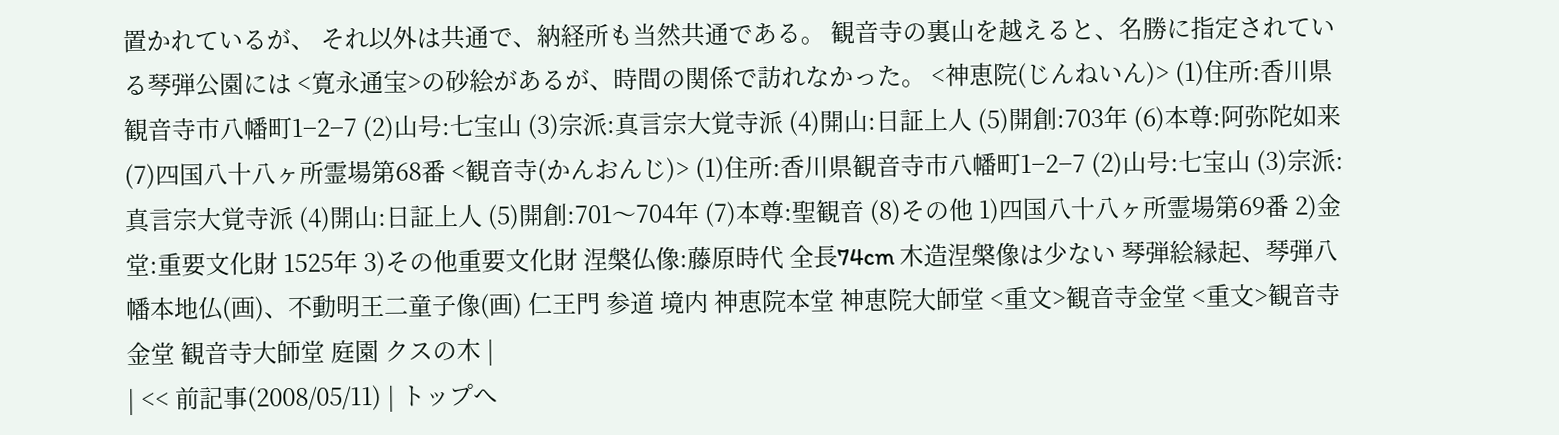置かれているが、 それ以外は共通で、納経所も当然共通である。 観音寺の裏山を越えると、名勝に指定されている琴弾公園には <寛永通宝>の砂絵があるが、時間の関係で訪れなかった。 <神恵院(じんねいん)> (1)住所:香川県観音寺市八幡町1−2−7 (2)山号:七宝山 (3)宗派:真言宗大覚寺派 (4)開山:日証上人 (5)開創:703年 (6)本尊:阿弥陀如来 (7)四国八十八ヶ所霊場第68番 <観音寺(かんおんじ)> (1)住所:香川県観音寺市八幡町1−2−7 (2)山号:七宝山 (3)宗派:真言宗大覚寺派 (4)開山:日証上人 (5)開創:701〜704年 (7)本尊:聖観音 (8)その他 1)四国八十八ヶ所霊場第69番 2)金堂:重要文化財 1525年 3)その他重要文化財 涅槃仏像:藤原時代 全長74cm 木造涅槃像は少ない 琴弾絵縁起、琴弾八幡本地仏(画)、不動明王二童子像(画) 仁王門 参道 境内 神恵院本堂 神恵院大師堂 <重文>観音寺金堂 <重文>観音寺金堂 観音寺大師堂 庭園 クスの木 |
| << 前記事(2008/05/11) | トップへ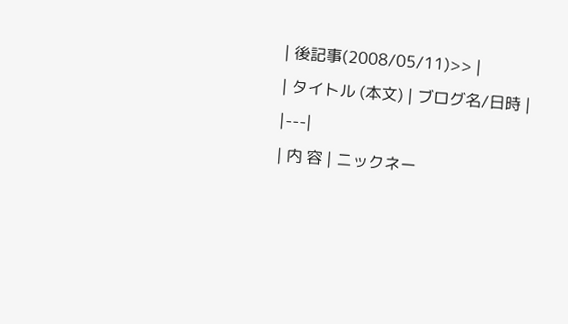| 後記事(2008/05/11)>> |
| タイトル (本文) | ブログ名/日時 |
|---|
| 内 容 | ニックネー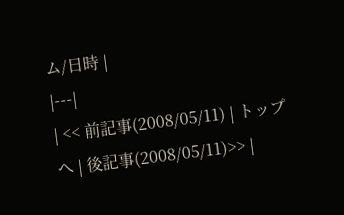ム/日時 |
|---|
| << 前記事(2008/05/11) | トップへ | 後記事(2008/05/11)>> |